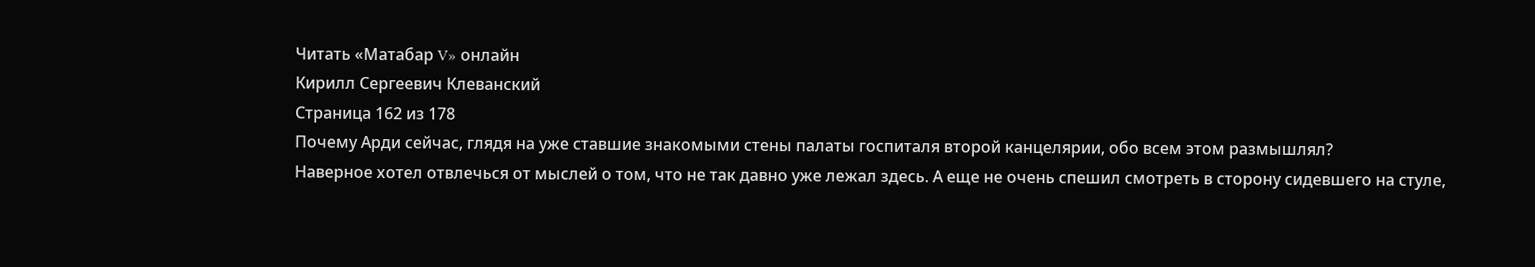Читать «Матабар V» онлайн
Кирилл Сергеевич Клеванский
Страница 162 из 178
Почему Арди сейчас, глядя на уже ставшие знакомыми стены палаты госпиталя второй канцелярии, обо всем этом размышлял?
Наверное хотел отвлечься от мыслей о том, что не так давно уже лежал здесь. А еще не очень спешил смотреть в сторону сидевшего на стуле,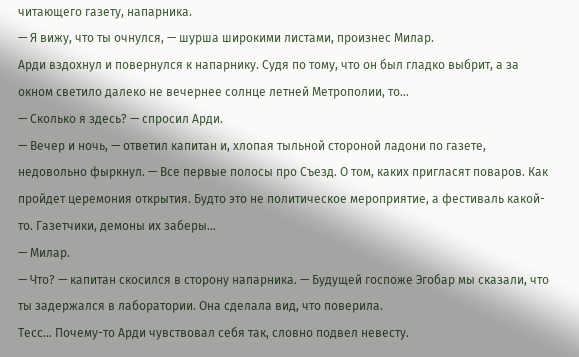читающего газету, напарника.
— Я вижу, что ты очнулся, — шурша широкими листами, произнес Милар.
Арди вздохнул и повернулся к напарнику. Судя по тому, что он был гладко выбрит, а за окном светило далеко не вечернее солнце летней Метрополии, то…
— Сколько я здесь? — спросил Арди.
— Вечер и ночь, — ответил капитан и, хлопая тыльной стороной ладони по газете, недовольно фыркнул. — Все первые полосы про Съезд. О том, каких пригласят поваров. Как пройдет церемония открытия. Будто это не политическое мероприятие, а фестиваль какой-то. Газетчики, демоны их заберы…
— Милар.
— Что? — капитан скосился в сторону напарника. — Будущей госпоже Эгобар мы сказали, что ты задержался в лаборатории. Она сделала вид, что поверила.
Тесс… Почему-то Арди чувствовал себя так, словно подвел невесту.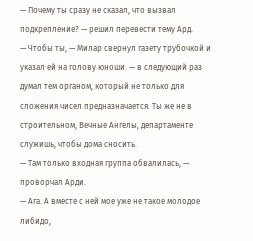— Почему ты сразу не сказал, что вызвал подкрепление? — решил перевести тему Ард.
— Чтобы ты, — Милар свернул газету трубочкой и указал ей на голову юноши. — в следующий раз думал тем органом, который не только для сложения чисел предназначается. Ты же не в строительном, Вечные Ангелы, департаменте служишь, чтобы дома сносить.
— Там только входная группа обвалилась, — проворчал Арди.
— Ага. А вместе с ней мое уже не такое молодое либидо,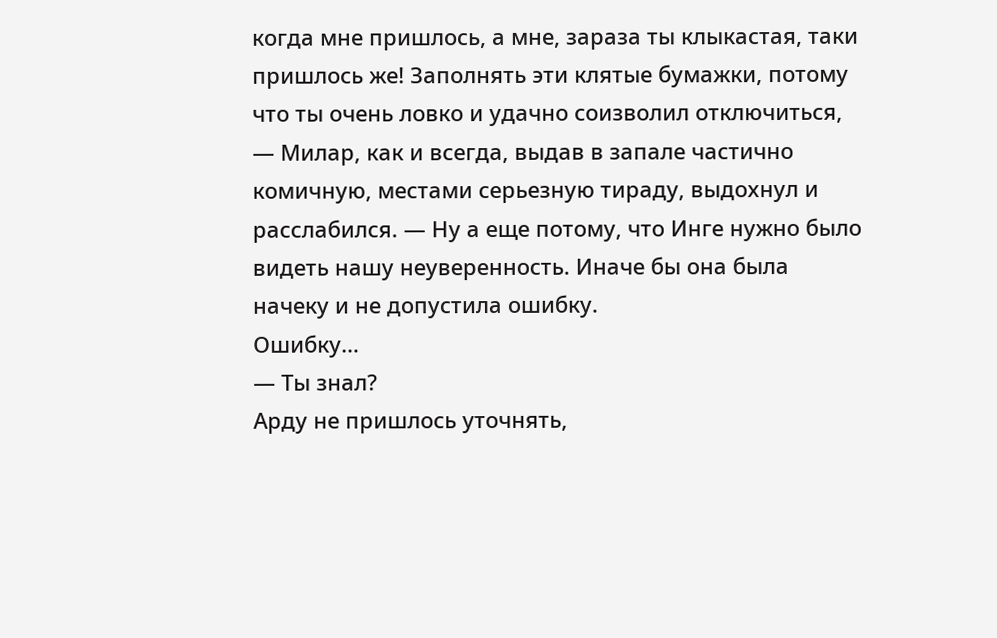когда мне пришлось, а мне, зараза ты клыкастая, таки пришлось же! Заполнять эти клятые бумажки, потому что ты очень ловко и удачно соизволил отключиться, — Милар, как и всегда, выдав в запале частично комичную, местами серьезную тираду, выдохнул и расслабился. — Ну а еще потому, что Инге нужно было видеть нашу неуверенность. Иначе бы она была начеку и не допустила ошибку.
Ошибку…
— Ты знал?
Арду не пришлось уточнять,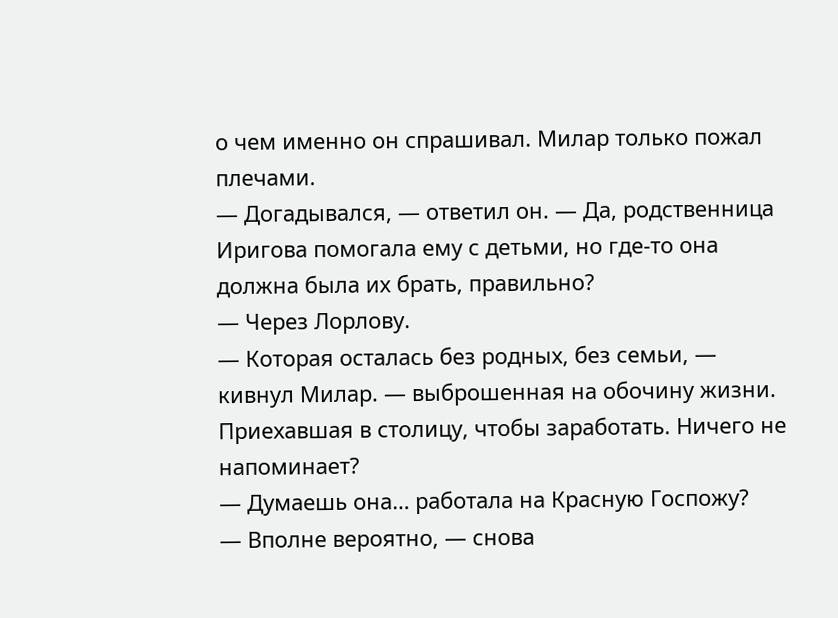о чем именно он спрашивал. Милар только пожал плечами.
— Догадывался, — ответил он. — Да, родственница Иригова помогала ему с детьми, но где-то она должна была их брать, правильно?
— Через Лорлову.
— Которая осталась без родных, без семьи, — кивнул Милар. — выброшенная на обочину жизни. Приехавшая в столицу, чтобы заработать. Ничего не напоминает?
— Думаешь она… работала на Красную Госпожу?
— Вполне вероятно, — снова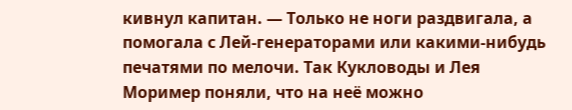кивнул капитан. — Только не ноги раздвигала, а помогала с Лей-генераторами или какими-нибудь печатями по мелочи. Так Кукловоды и Лея Моример поняли, что на неё можно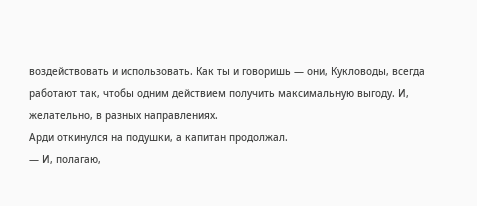воздействовать и использовать. Как ты и говоришь — они, Кукловоды, всегда работают так, чтобы одним действием получить максимальную выгоду. И, желательно, в разных направлениях.
Арди откинулся на подушки, а капитан продолжал.
— И, полагаю,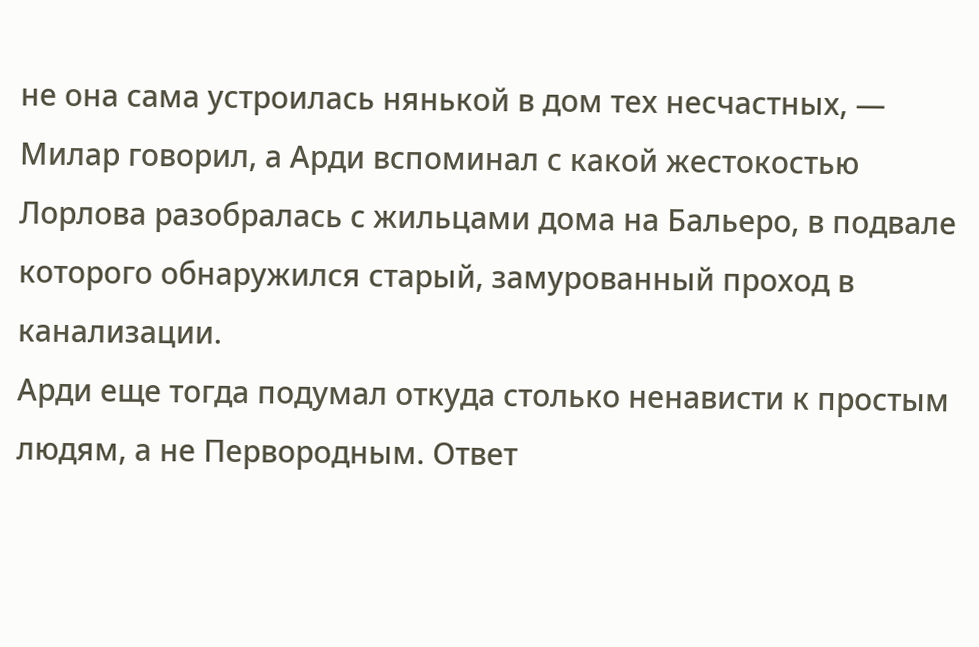не она сама устроилась нянькой в дом тех несчастных, — Милар говорил, а Арди вспоминал с какой жестокостью Лорлова разобралась с жильцами дома на Бальеро, в подвале которого обнаружился старый, замурованный проход в канализации.
Арди еще тогда подумал откуда столько ненависти к простым людям, а не Первородным. Ответ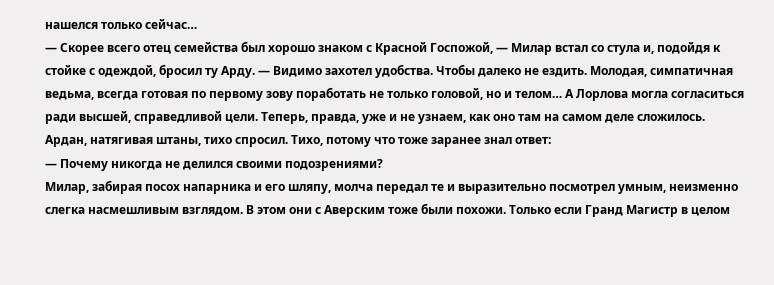нашелся только сейчас…
— Скорее всего отец семейства был хорошо знаком с Красной Госпожой, — Милар встал со стула и, подойдя к стойке с одеждой, бросил ту Арду. — Видимо захотел удобства. Чтобы далеко не ездить. Молодая, симпатичная ведьма, всегда готовая по первому зову поработать не только головой, но и телом… А Лорлова могла согласиться ради высшей, справедливой цели. Теперь, правда, уже и не узнаем, как оно там на самом деле сложилось.
Ардан, натягивая штаны, тихо спросил. Тихо, потому что тоже заранее знал ответ:
— Почему никогда не делился своими подозрениями?
Милар, забирая посох напарника и его шляпу, молча передал те и выразительно посмотрел умным, неизменно слегка насмешливым взглядом. В этом они с Аверским тоже были похожи. Только если Гранд Магистр в целом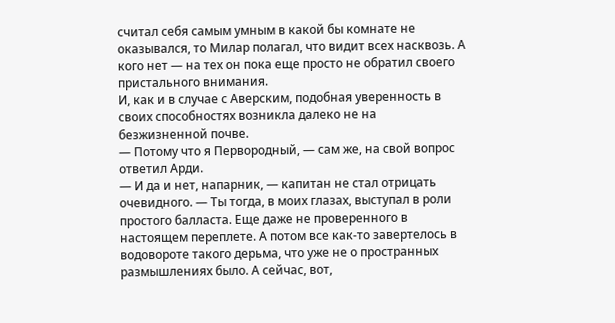считал себя самым умным в какой бы комнате не оказывался, то Милар полагал, что видит всех насквозь. А кого нет — на тех он пока еще просто не обратил своего пристального внимания.
И, как и в случае с Аверским, подобная уверенность в своих способностях возникла далеко не на безжизненной почве.
— Потому что я Первородный, — сам же, на свой вопрос ответил Арди.
— И да и нет, напарник, — капитан не стал отрицать очевидного. — Ты тогда, в моих глазах, выступал в роли простого балласта. Еще даже не проверенного в настоящем переплете. А потом все как-то завертелось в водовороте такого дерьма, что уже не о пространных размышлениях было. А сейчас, вот,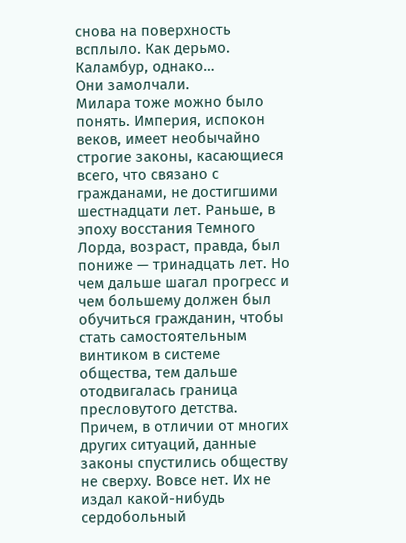снова на поверхность всплыло. Как дерьмо. Каламбур, однако…
Они замолчали.
Милара тоже можно было понять. Империя, испокон веков, имеет необычайно строгие законы, касающиеся всего, что связано с гражданами, не достигшими шестнадцати лет. Раньше, в эпоху восстания Темного Лорда, возраст, правда, был пониже — тринадцать лет. Но чем дальше шагал прогресс и чем большему должен был обучиться гражданин, чтобы стать самостоятельным винтиком в системе общества, тем дальше отодвигалась граница пресловутого детства.
Причем, в отличии от многих других ситуаций, данные законы спустились обществу не сверху. Вовсе нет. Их не издал какой-нибудь сердобольный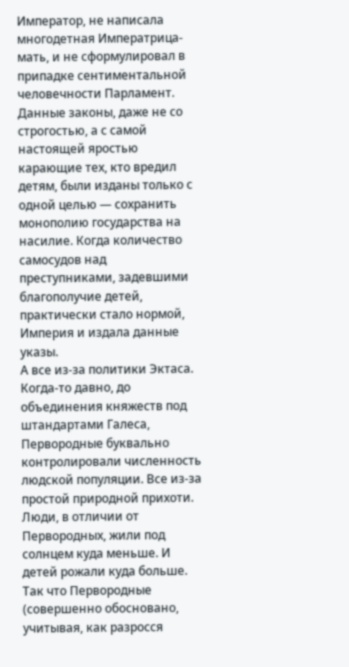Император, не написала многодетная Императрица-мать, и не сформулировал в припадке сентиментальной человечности Парламент.
Данные законы, даже не со строгостью, а с самой настоящей яростью карающие тех, кто вредил детям, были изданы только с одной целью — сохранить монополию государства на насилие. Когда количество самосудов над преступниками, задевшими благополучие детей, практически стало нормой, Империя и издала данные указы.
А все из-за политики Эктаса. Когда-то давно, до объединения княжеств под штандартами Галеса, Первородные буквально контролировали численность людской популяции. Все из-за простой природной прихоти.
Люди, в отличии от Первородных, жили под солнцем куда меньше. И детей рожали куда больше. Так что Первородные (совершенно обосновано, учитывая, как разросся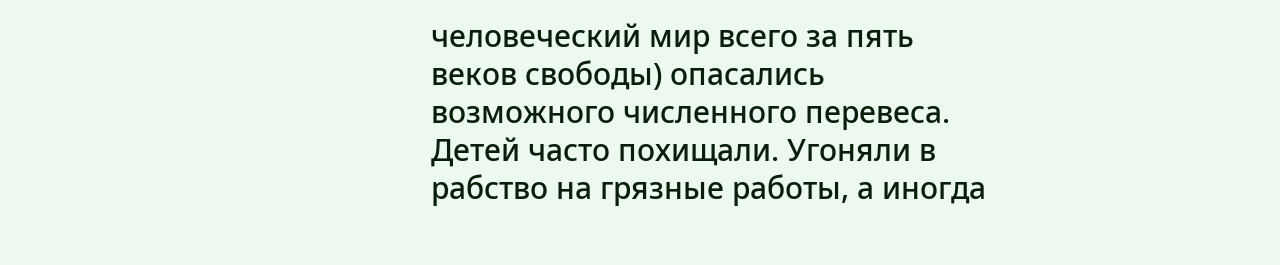человеческий мир всего за пять веков свободы) опасались возможного численного перевеса. Детей часто похищали. Угоняли в рабство на грязные работы, а иногда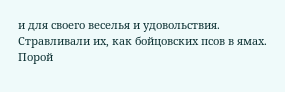и для своего веселья и удовольствия. Стравливали их, как бойцовских псов в ямах. Порой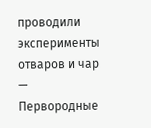проводили эксперименты отваров и чар — Первородные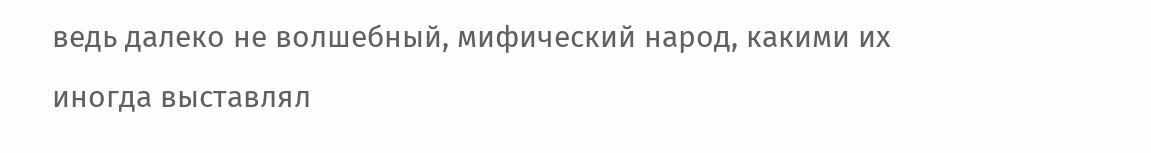ведь далеко не волшебный, мифический народ, какими их иногда выставлял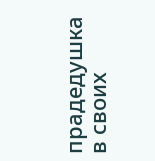прадедушка в своих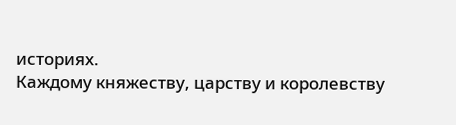историях.
Каждому княжеству, царству и королевству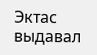Эктас выдавал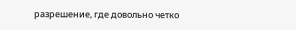разрешение, где довольно четко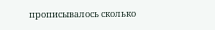прописывалось сколько